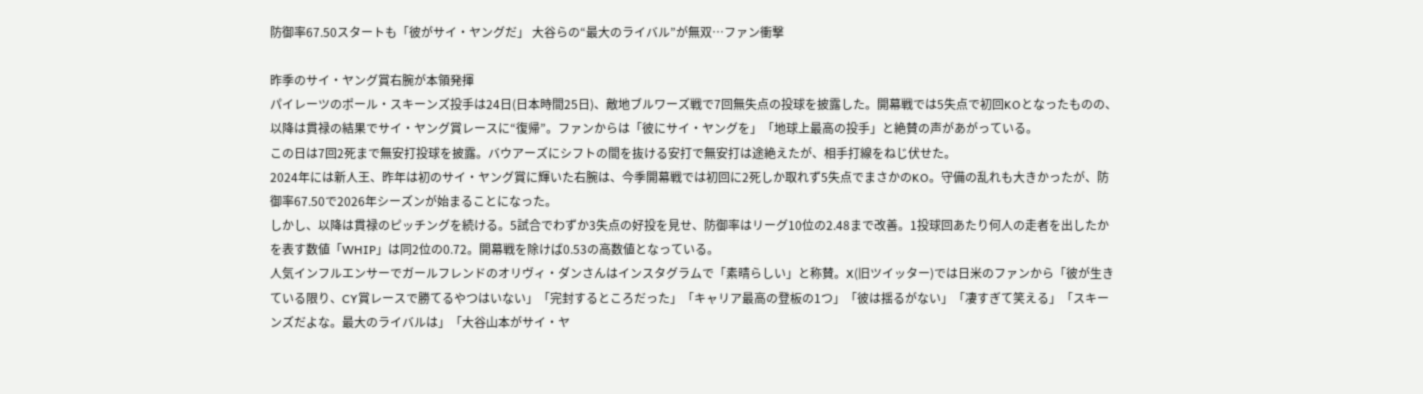防御率67.50スタートも「彼がサイ・ヤングだ」 大谷らの“最大のライバル”が無双…ファン衝撃

昨季のサイ・ヤング賞右腕が本領発揮
パイレーツのポール・スキーンズ投手は24日(日本時間25日)、敵地ブルワーズ戦で7回無失点の投球を披露した。開幕戦では5失点で初回KOとなったものの、以降は貫禄の結果でサイ・ヤング賞レースに“復帰”。ファンからは「彼にサイ・ヤングを」「地球上最高の投手」と絶賛の声があがっている。
この日は7回2死まで無安打投球を披露。バウアーズにシフトの間を抜ける安打で無安打は途絶えたが、相手打線をねじ伏せた。
2024年には新人王、昨年は初のサイ・ヤング賞に輝いた右腕は、今季開幕戦では初回に2死しか取れず5失点でまさかのKO。守備の乱れも大きかったが、防御率67.50で2026年シーズンが始まることになった。
しかし、以降は貫禄のピッチングを続ける。5試合でわずか3失点の好投を見せ、防御率はリーグ10位の2.48まで改善。1投球回あたり何人の走者を出したかを表す数値「WHIP」は同2位の0.72。開幕戦を除けば0.53の高数値となっている。
人気インフルエンサーでガールフレンドのオリヴィ・ダンさんはインスタグラムで「素晴らしい」と称賛。X(旧ツイッター)では日米のファンから「彼が生きている限り、CY賞レースで勝てるやつはいない」「完封するところだった」「キャリア最高の登板の1つ」「彼は揺るがない」「凄すぎて笑える」「スキーンズだよな。最大のライバルは」「大谷山本がサイ・ヤ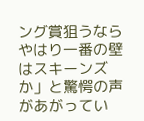ング賞狙うならやはり一番の壁はスキーンズか」と驚愕の声があがってい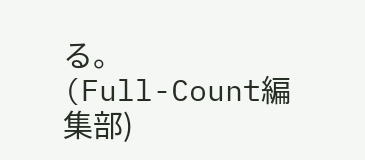る。
(Full-Count編集部)